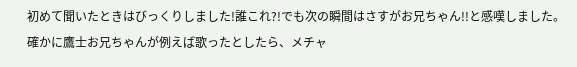初めて聞いたときはびっくりしました!誰これ?!でも次の瞬間はさすがお兄ちゃん!!と感嘆しました。確かに鷹士お兄ちゃんが例えば歌ったとしたら、メチャ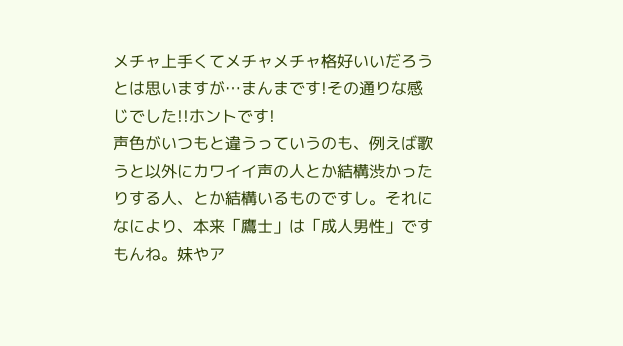メチャ上手くてメチャメチャ格好いいだろうとは思いますが…まんまです!その通りな感じでした!!ホントです!
声色がいつもと違うっていうのも、例えば歌うと以外にカワイイ声の人とか結構渋かったりする人、とか結構いるものですし。それになにより、本来「鷹士」は「成人男性」ですもんね。妹やア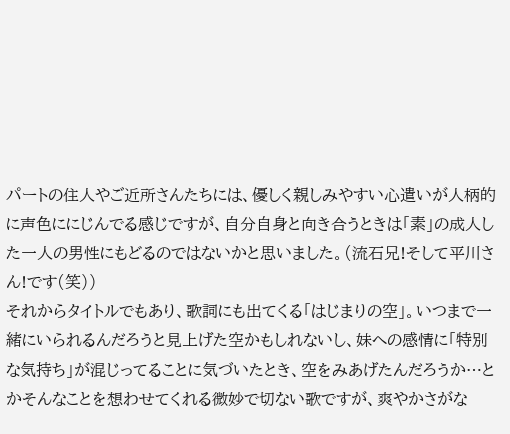パートの住人やご近所さんたちには、優しく親しみやすい心遣いが人柄的に声色ににじんでる感じですが、自分自身と向き合うときは「素」の成人した一人の男性にもどるのではないかと思いました。(流石兄!そして平川さん!です(笑))
それからタイトルでもあり、歌詞にも出てくる「はじまりの空」。いつまで一緒にいられるんだろうと見上げた空かもしれないし、妹への感情に「特別な気持ち」が混じってることに気づいたとき、空をみあげたんだろうか…とかそんなことを想わせてくれる微妙で切ない歌ですが、爽やかさがな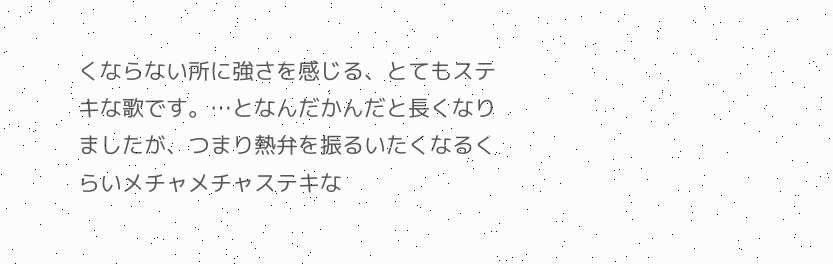くならない所に強さを感じる、とてもステキな歌です。…となんだかんだと長くなりましたが、つまり熱弁を振るいたくなるくらいメチャメチャステキな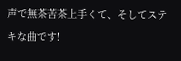声で無茶苦茶上手くて、そしてステキな曲です!